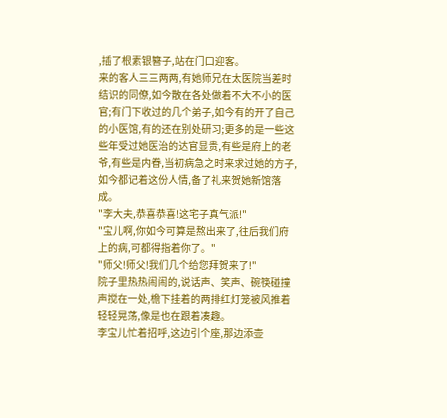,插了根素银簪子,站在门口迎客。
来的客人三三两两,有她师兄在太医院当差时结识的同僚,如今散在各处做着不大不小的医官;有门下收过的几个弟子,如今有的开了自己的小医馆,有的还在别处研习;更多的是一些这些年受过她医治的达官显贵,有些是府上的老爷,有些是内眷,当初病急之时来求过她的方子,如今都记着这份人情,备了礼来贺她新馆落成。
"李大夫,恭喜恭喜!这宅子真气派!"
"宝儿啊,你如今可算是熬出来了,往后我们府上的病,可都得指着你了。"
"师父!师父!我们几个给您拜贺来了!"
院子里热热闹闹的,说话声、笑声、碗筷碰撞声搅在一处,檐下挂着的两排红灯笼被风推着轻轻晃荡,像是也在跟着凑趣。
李宝儿忙着招呼,这边引个座,那边添壶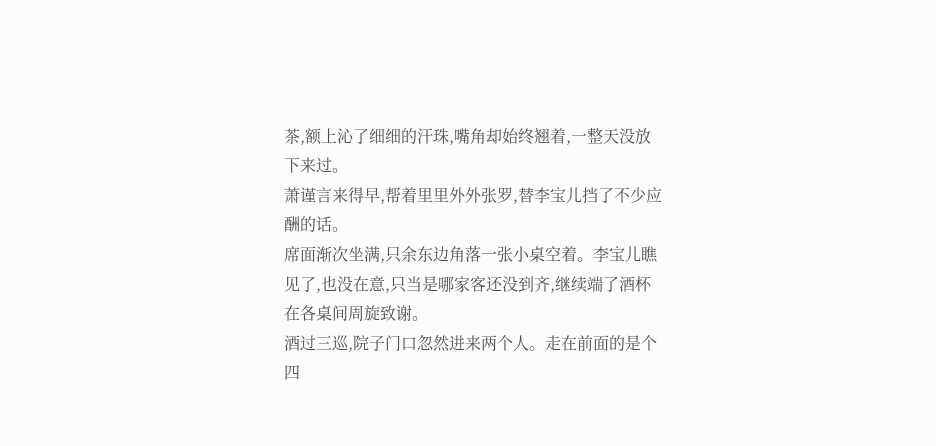茶,额上沁了细细的汗珠,嘴角却始终翘着,一整天没放下来过。
萧谨言来得早,帮着里里外外张罗,替李宝儿挡了不少应酬的话。
席面渐次坐满,只余东边角落一张小桌空着。李宝儿瞧见了,也没在意,只当是哪家客还没到齐,继续端了酒杯在各桌间周旋致谢。
酒过三巡,院子门口忽然进来两个人。走在前面的是个四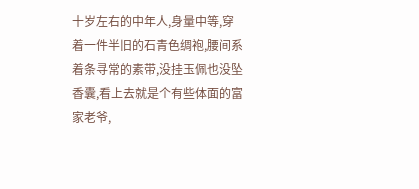十岁左右的中年人,身量中等,穿着一件半旧的石青色绸袍,腰间系着条寻常的素带,没挂玉佩也没坠香囊,看上去就是个有些体面的富家老爷,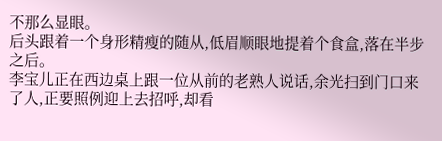不那么显眼。
后头跟着一个身形精瘦的随从,低眉顺眼地提着个食盒,落在半步之后。
李宝儿正在西边桌上跟一位从前的老熟人说话,余光扫到门口来了人,正要照例迎上去招呼,却看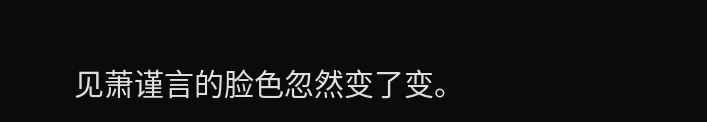见萧谨言的脸色忽然变了变。